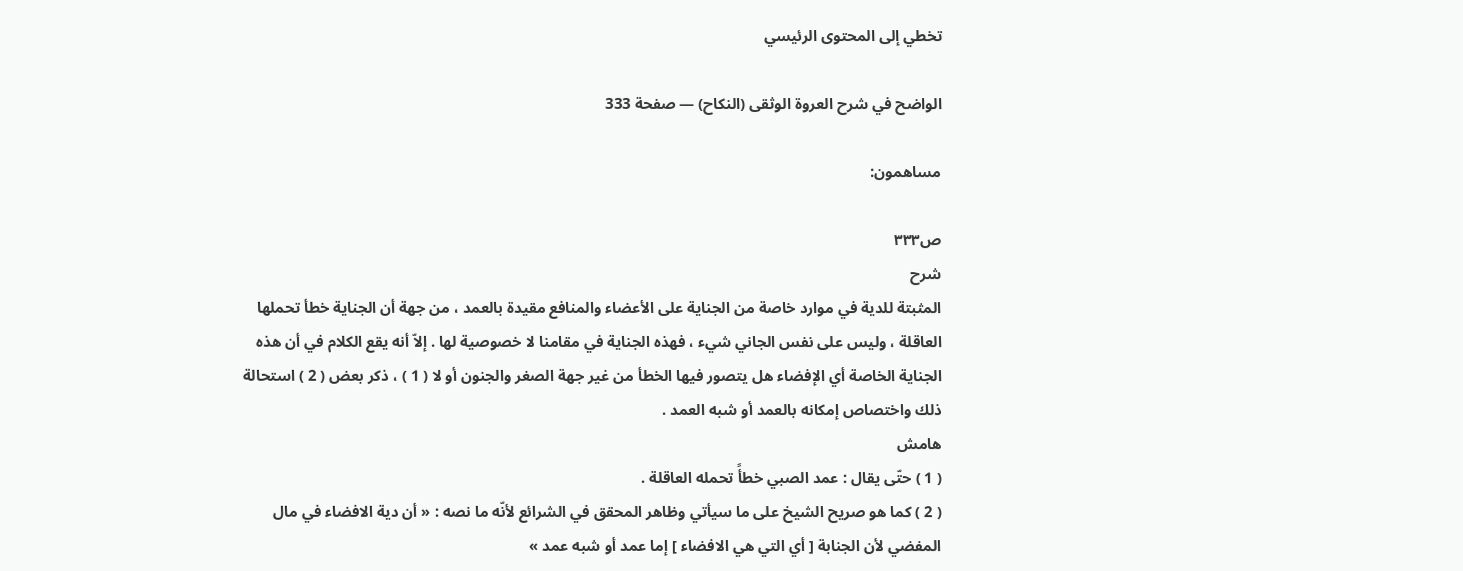تخطي إلى المحتوى الرئيسي

الواضح في شرح العروة الوثقى (النكاح) — صفحة 333

مساهمون:

ص٣٣٣
شرح
المثبتة للدية في موارد خاصة من الجناية على الأعضاء والمنافع مقيدة بالعمد ، من جهة أن الجناية خطأ تحملها العاقلة ، وليس على نفس الجاني شيء ، فهذه الجناية في مقامنا لا خصوصية لها . إلاّ أنه يقع الكلام في أن هذه الجناية الخاصة أي الإفضاء هل يتصور فيها الخطأ من غير جهة الصغر والجنون أو لا ( 1 ) ، ذكر بعض ( 2 ) استحالة ذلك واختصاص إمكانه بالعمد أو شبه العمد .
هامش
( 1 ) حتّى يقال : عمد الصبي خطأً تحمله العاقلة .
( 2 ) كما هو صريح الشيخ على ما سيأتي وظاهر المحقق في الشرائع لأنّه ما نصه : « أن دية الافضاء في مال المفضي لأن الجنابة [ أي التي هي الافضاء ] إما عمد أو شبه عمد »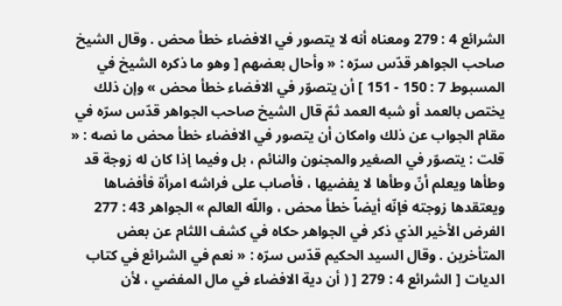الشرائع 4 : 279 ومعناه أنه لا يتصور في الافضاء خطأ محض . وقال الشيخ صاحب الجواهر قدّس سرّه : « وأحال بعضهم [ وهو ما ذكره الشيخ في المسبوط 7 : 150 - 151 ] أن يتصوّر في الافضاء خطأ محض » وإن ذلك يختص بالعمد أو شبه العمد ثمّ قال الشيخ صاحب الجواهر قدّس سرّه في مقام الجواب عن ذلك وامكان أن يتصور في الافضاء خطأ محض ما نصه : « قلت : يتصوّر في الصغير والمجنون والنائم ، بل وفيما إذا كان له زوجة قد وطأها ويعلم أنّ وطأها لا يفضيها ، فأصاب على فراشه امرأة فأفضاها ويعتقدها زوجته فإنّه أيضاً خطأ محض ، واللّه العالم » الجواهر 43 : 277 الفرض الأخير الذي ذكر في الجواهر حكاه في كشف اللثام عن بعض المتأخرين . وقال السيد الحكيم قدّس سرّه : « نعم في الشرائع في كتاب الديات [ الشرائع 4 : 279 [ ( أن دية الافضاء في مال المفضي ، لأن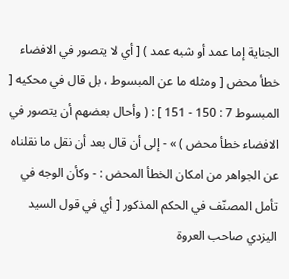الجناية إما عمد أو شبه عمد ) [ أي لا يتصور في الافضاء خطأ محض [ ومثله ما عن المبسوط ، بل قال في محكيه [ المبسوط 7 : 150 - 151 ] : ( وأحال بعضهم أن يتصور في الافضاء خطأ محض ) » - إلى أن قال بعد أن نقل ما نقلناه عن الجواهر من امكان الخطأ المحض : - وكأن الوجه في تأمل المصنّف في الحكم المذكور [ أي في قول السيد اليزدي صاحب العروة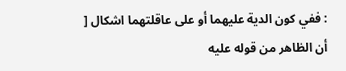: ففي كون الدية عليهما أو على عاقلتهما اشكال [ أن الظاهر من قوله عليه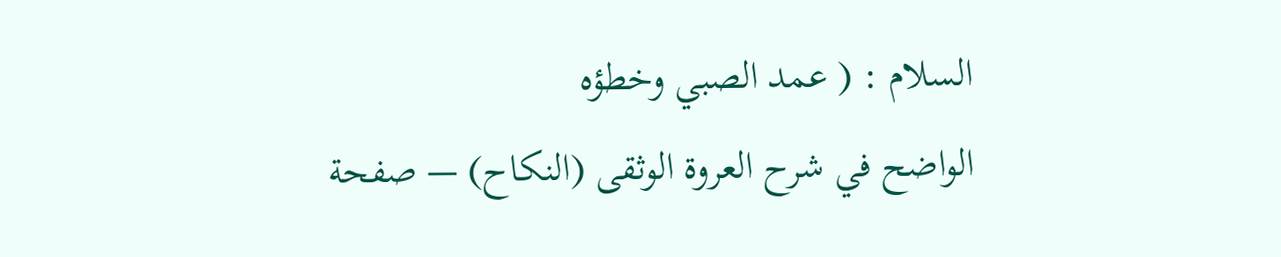السلام : ( عمد الصبي وخطؤه
الواضح في شرح العروة الوثقى (النكاح) — صفحة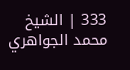333 | الشيخ محمد الجواهري